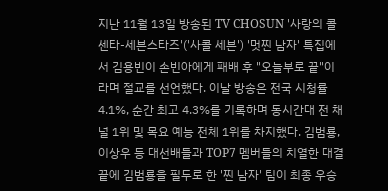지난 11월 13일 방송된 TV CHOSUN '사랑의 콜센타-세븐스타즈'('사콜 세븐') '멋찐 남자' 특집에서 김용빈이 손빈아에게 패배 후 "오늘부로 끝"이라며 절교를 선언했다. 이날 방송은 전국 시청률 4.1%, 순간 최고 4.3%를 기록하며 동시간대 전 채널 1위 및 목요 예능 전체 1위를 차지했다. 김범룡, 이상우 등 대선배들과 TOP7 멤버들의 치열한 대결 끝에 김범룡을 필두로 한 '찐 남자' 팀이 최종 우승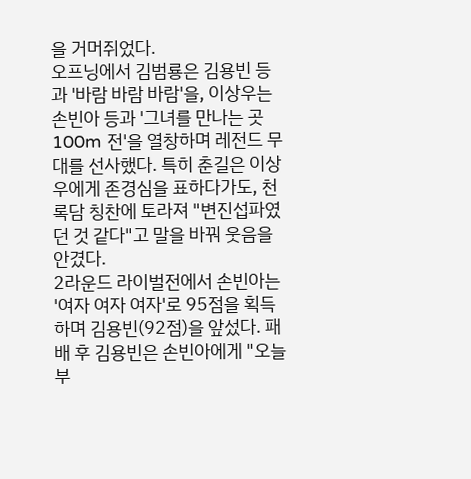을 거머쥐었다.
오프닝에서 김범룡은 김용빈 등과 '바람 바람 바람'을, 이상우는 손빈아 등과 '그녀를 만나는 곳 100m 전'을 열창하며 레전드 무대를 선사했다. 특히 춘길은 이상우에게 존경심을 표하다가도, 천록담 칭찬에 토라져 "변진섭파였던 것 같다"고 말을 바꿔 웃음을 안겼다.
2라운드 라이벌전에서 손빈아는 '여자 여자 여자'로 95점을 획득하며 김용빈(92점)을 앞섰다. 패배 후 김용빈은 손빈아에게 "오늘부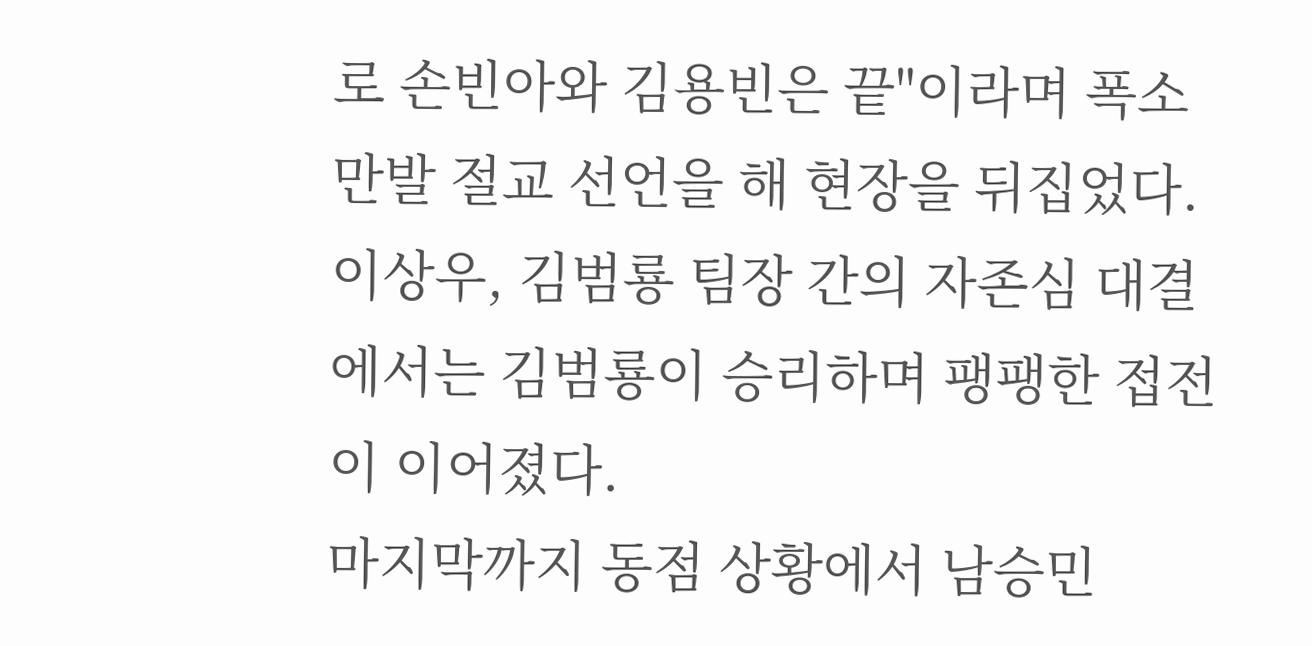로 손빈아와 김용빈은 끝"이라며 폭소 만발 절교 선언을 해 현장을 뒤집었다. 이상우, 김범룡 팀장 간의 자존심 대결에서는 김범룡이 승리하며 팽팽한 접전이 이어졌다.
마지막까지 동점 상황에서 남승민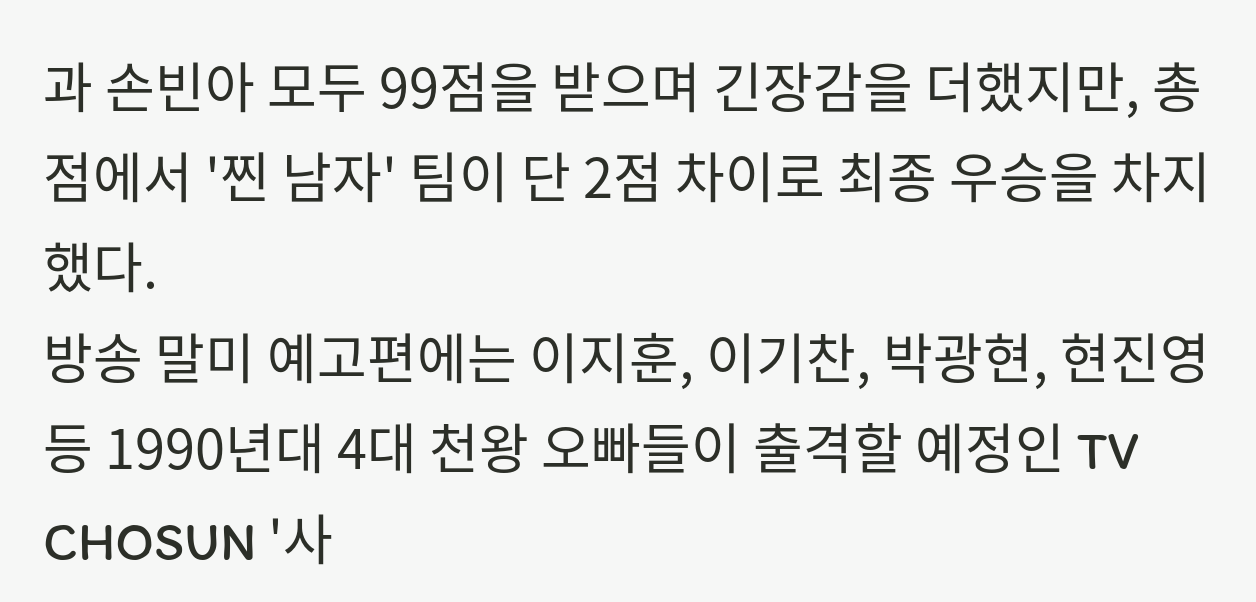과 손빈아 모두 99점을 받으며 긴장감을 더했지만, 총점에서 '찐 남자' 팀이 단 2점 차이로 최종 우승을 차지했다.
방송 말미 예고편에는 이지훈, 이기찬, 박광현, 현진영 등 1990년대 4대 천왕 오빠들이 출격할 예정인 TV CHOSUN '사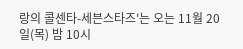랑의 콜센타-세븐스타즈'는 오는 11월 20일(목) 밤 10시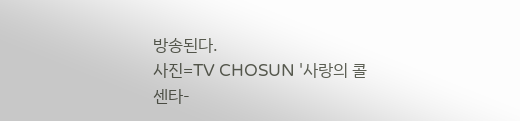방송된다.
사진=TV CHOSUN '사랑의 콜센타-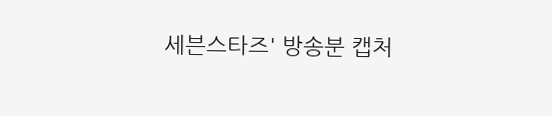세븐스타즈' 방송분 캡처